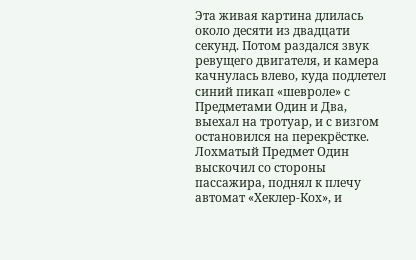Эта живая картина длилась около десяти из двадцати секунд. Потом раздался звук ревущего двигателя, и камера качнулась влево, куда подлетел синий пикап «шевроле» с Предметами Один и Два, выехал на тротуар, и с визгом остановился на перекрёстке.
Лохматый Предмет Один выскочил со стороны пассажира, поднял к плечу автомат «Хеклер-Кох», и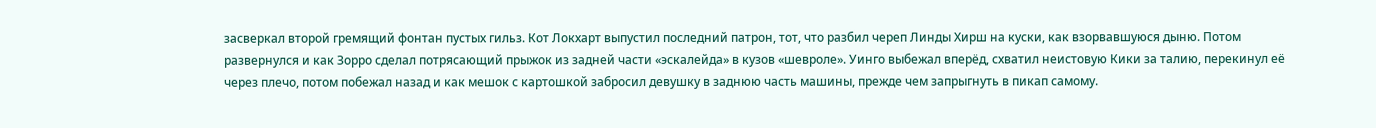засверкал второй гремящий фонтан пустых гильз. Кот Локхарт выпустил последний патрон, тот, что разбил череп Линды Хирш на куски, как взорвавшуюся дыню. Потом развернулся и как Зорро сделал потрясающий прыжок из задней части «эскалейда» в кузов «шевроле». Уинго выбежал вперёд, схватил неистовую Кики за талию, перекинул её через плечо, потом побежал назад и как мешок с картошкой забросил девушку в заднюю часть машины, прежде чем запрыгнуть в пикап самому.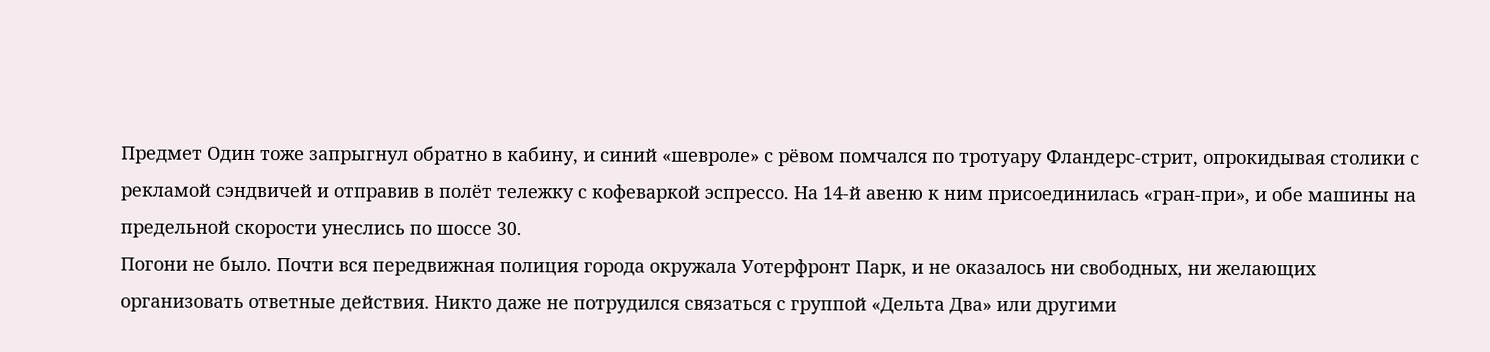Предмет Один тоже запрыгнул обратно в кабину, и синий «шевроле» с рёвом помчался по тротуару Фландерс-стрит, опрокидывая столики с рекламой сэндвичей и отправив в полёт тележку с кофеваркой эспрессо. На 14-й авеню к ним присоединилась «гран-при», и обе машины на предельной скорости унеслись по шоссе 30.
Погони не было. Почти вся передвижная полиция города окружала Уотерфронт Парк, и не оказалось ни свободных, ни желающих организовать ответные действия. Никто даже не потрудился связаться с группой «Дельта Два» или другими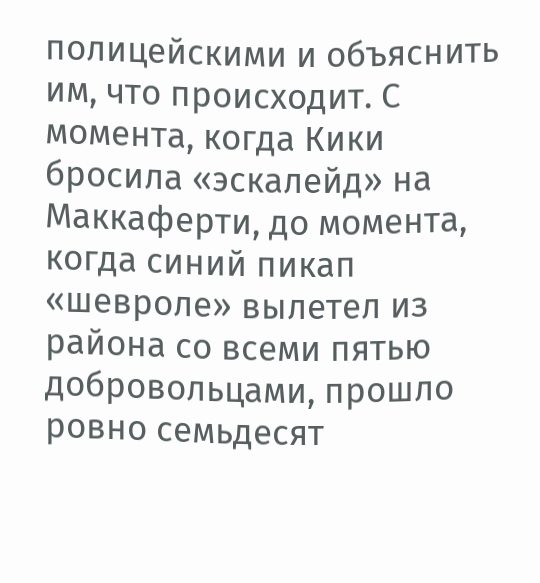полицейскими и объяснить им, что происходит. С момента, когда Кики бросила «эскалейд» на Маккаферти, до момента, когда синий пикап «шевроле» вылетел из района со всеми пятью добровольцами, прошло ровно семьдесят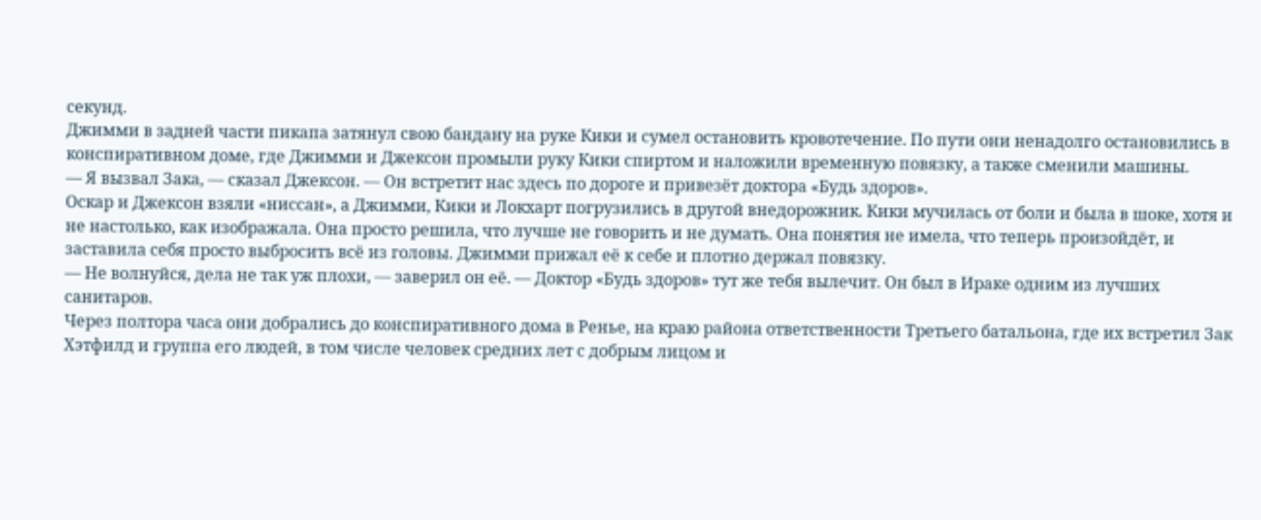секунд.
Джимми в задней части пикапа затянул свою бандану на руке Кики и сумел остановить кровотечение. По пути они ненадолго остановились в конспиративном доме, где Джимми и Джексон промыли руку Кики спиртом и наложили временную повязку, а также сменили машины.
— Я вызвал Зака, — сказал Джексон. — Он встретит нас здесь по дороге и привезёт доктора «Будь здоров».
Оскар и Джексон взяли «ниссан», а Джимми, Кики и Локхарт погрузились в другой внедорожник. Кики мучилась от боли и была в шоке, хотя и не настолько, как изображала. Она просто решила, что лучше не говорить и не думать. Она понятия не имела, что теперь произойдёт, и заставила себя просто выбросить всё из головы. Джимми прижал её к себе и плотно держал повязку.
— Не волнуйся, дела не так уж плохи, — заверил он её. — Доктор «Будь здоров» тут же тебя вылечит. Он был в Ираке одним из лучших санитаров.
Через полтора часа они добрались до конспиративного дома в Ренье, на краю района ответственности Третьего батальона, где их встретил Зак Хэтфилд и группа его людей, в том числе человек средних лет с добрым лицом и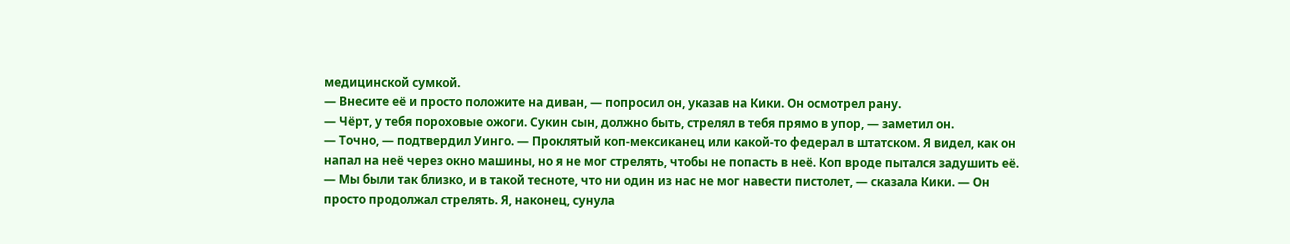медицинской сумкой.
— Внесите её и просто положите на диван, — попросил он, указав на Кики. Он осмотрел рану.
— Чёрт, у тебя пороховые ожоги. Сукин сын, должно быть, стрелял в тебя прямо в упор, — заметил он.
— Точно, — подтвердил Уинго. — Проклятый коп-мексиканец или какой-то федерал в штатском. Я видел, как он напал на неё через окно машины, но я не мог стрелять, чтобы не попасть в неё. Коп вроде пытался задушить её.
— Мы были так близко, и в такой тесноте, что ни один из нас не мог навести пистолет, — сказала Кики. — Он просто продолжал стрелять. Я, наконец, сунула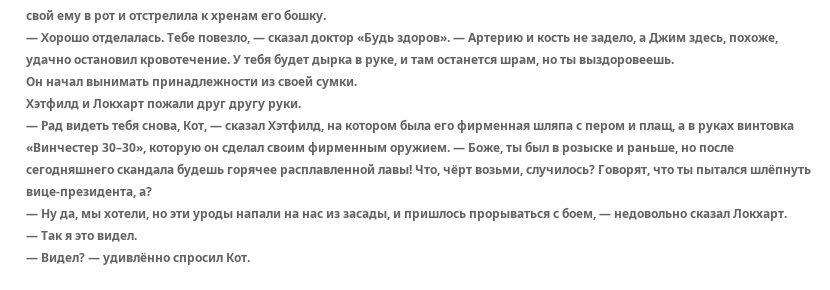свой ему в рот и отстрелила к хренам его бошку.
— Хорошо отделалась. Тебе повезло, — сказал доктор «Будь здоров». — Артерию и кость не задело, а Джим здесь, похоже, удачно остановил кровотечение. У тебя будет дырка в руке, и там останется шрам, но ты выздоровеешь.
Он начал вынимать принадлежности из своей сумки.
Хэтфилд и Локхарт пожали друг другу руки.
— Рад видеть тебя снова, Кот, — сказал Хэтфилд, на котором была его фирменная шляпа с пером и плащ, а в руках винтовка «Винчестер 30–30», которую он сделал своим фирменным оружием. — Боже, ты был в розыске и раньше, но после сегодняшнего скандала будешь горячее расплавленной лавы! Что, чёрт возьми, случилось? Говорят, что ты пытался шлёпнуть вице-президента, а?
— Ну да, мы хотели, но эти уроды напали на нас из засады, и пришлось прорываться с боем, — недовольно сказал Локхарт.
— Так я это видел.
— Видел? — удивлённо спросил Кот.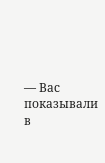— Вас показывали в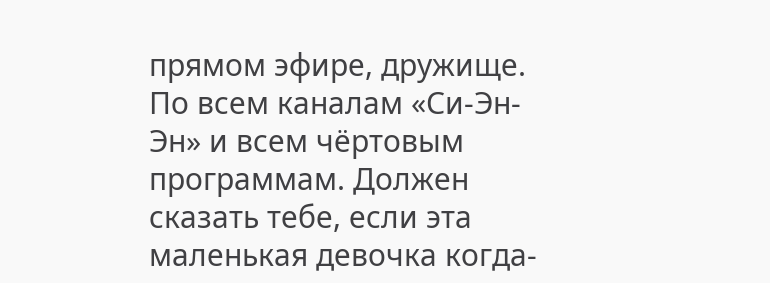прямом эфире, дружище. По всем каналам «Си-Эн-Эн» и всем чёртовым программам. Должен сказать тебе, если эта маленькая девочка когда-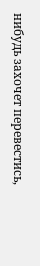нибудь захочет перевестись,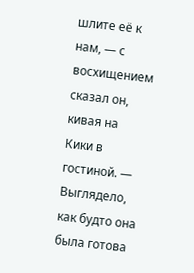шлите её к нам, — с восхищением сказал он, кивая на Кики в гостиной. — Выглядело, как будто она была готова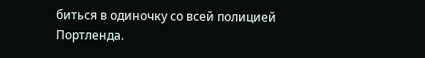биться в одиночку со всей полицией Портленда.